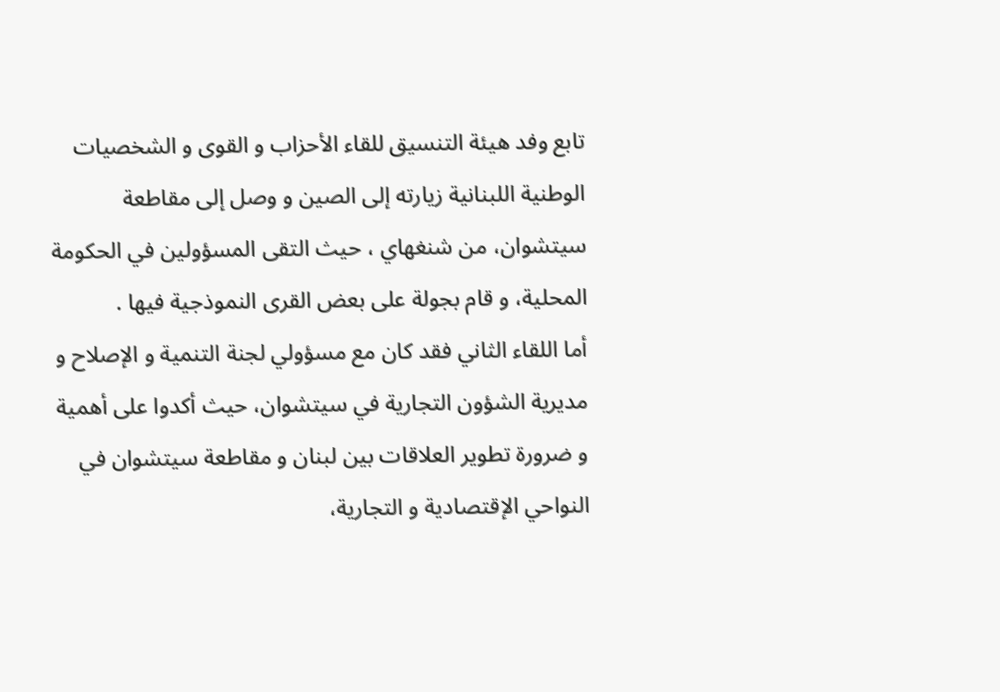تابع وفد هيئة التنسيق للقاء الأحزاب و القوى و الشخصيات الوطنية اللبنانية زيارته إلى الصين و وصل إلى مقاطعة سيتشوان، من شنغهاي ، حيث التقى المسؤولين في الحكومة المحلية، و قام بجولة على بعض القرى النموذجية فيها .
أما اللقاء الثاني فقد كان مع مسؤولي لجنة التنمية و الإصلاح و مديرية الشؤون التجارية في سيتشوان، حيث أكدوا على أهمية و ضرورة تطوير العلاقات بين لبنان و مقاطعة سيتشوان في النواحي الإقتصادية و التجارية،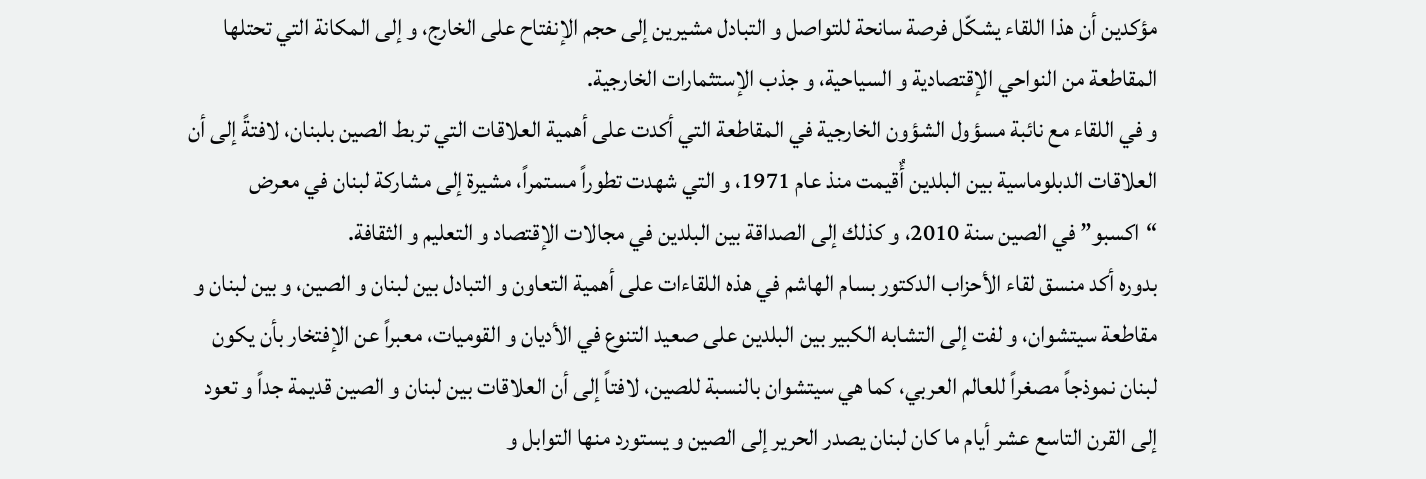مؤكدين أن هذا اللقاء يشكّل فرصة سانحة للتواصل و التبادل مشيرين إلى حجم الإنفتاح على الخارج، و إلى المكانة التي تحتلها المقاطعة من النواحي الإقتصادية و السياحية، و جذب الإستثمارات الخارجية.
و في اللقاء مع نائبة مسؤول الشؤون الخارجية في المقاطعة التي أكدت على أهمية العلاقات التي تربط الصين بلبنان، لافتةً إلى أن العلاقات الدبلوماسية بين البلدين أٌقيمت منذ عام 1971، و التي شهدت تطوراً مستمراً، مشيرة إلى مشاركة لبنان في معرض “اكسبو” في الصين سنة 2010، و كذلك إلى الصداقة بين البلدين في مجالات الإقتصاد و التعليم و الثقافة.
بدوره أكد منسق لقاء الأحزاب الدكتور بسام الهاشم في هذه اللقاءات على أهمية التعاون و التبادل بين لبنان و الصين، و بين لبنان و مقاطعة سيتشوان، و لفت إلى التشابه الكبير بين البلدين على صعيد التنوع في الأديان و القوميات، معبراً عن الإفتخار بأن يكون لبنان نموذجاً مصغراً للعالم العربي، كما هي سيتشوان بالنسبة للصين، لافتاً إلى أن العلاقات بين لبنان و الصين قديمة جداً و تعود إلى القرن التاسع عشر أيام ما كان لبنان يصدر الحرير إلى الصين و يستورد منها التوابل و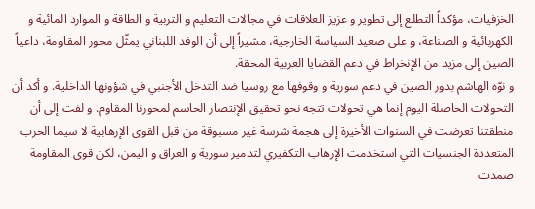الخزفيات، مؤكداً التطلع إلى تطوير و عزيز العلاقات في مجالات التعليم و التربية و الطاقة و الموارد المائية و الكهربائية و الصناعة، و على صعيد السياسة الخارجية، مشيراً إلى أن الوفد اللبناني يمثّل محور المقاومة، داعياً الصين إلى مزيد من الإنخراط في دعم القضايا العربية المحقة.
و نوّه الهاشم بدور الصين في دعم سورية و وقوفها مع روسيا ضد التدخل الأجنبي في شؤونها الداخلية. و أكد أن التحولات الحاصلة اليوم إنما هي تحولات تتجه نحو تحقيق الإنتصار الحاسم لمحورنا المقاوم. و لفت إلى أن منطقتنا تعرضت في السنوات الأخيرة إلى هجمة شرسة غير مسبوقة من قبل القوى الإرهابية لا سيما الحرب المتعددة الجنسيات التي استخدمت الإرهاب التكفيري لتدمير سورية و العراق و اليمن، لكن قوى المقاومة صمدت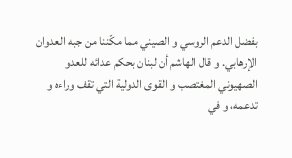بفضل الدعم الروسي و الصيني مما مكّننا من جبه العدوان الإرهابي. و قال الهاشم أن لبنان بحكم عدائه للعدو الصهيوني المغتصب و القوى الدولية التي تقف وراءه و تدعمه، و في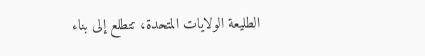الطليعة الولايات المتحدة، تتطلع إلى بناء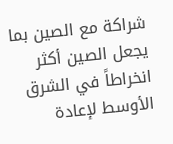شراكة مع الصين بما يجعل الصين أكثر انخراطاً في الشرق الأوسط لإعادة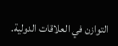التوازن في العلاقات الدولية.